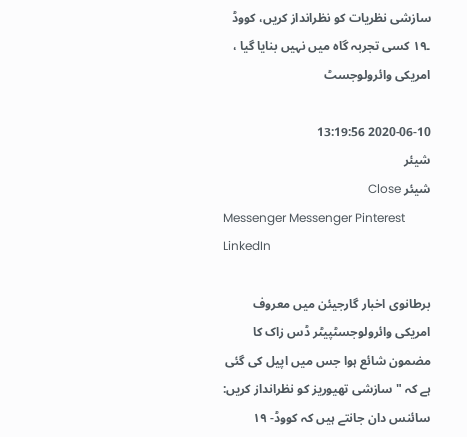سازشی نظریات کو نظرانداز کریں، کووڈ ۔۱۹ کسی تجربہ گاہ میں نہیں بنایا گیا ، امریکی وائرولوجسٹ

2020-06-10 13:19:56
شیئر
شیئر Close
Messenger Messenger Pinterest LinkedIn

برطانوی اخبار گارجیئن میں معروف امریکی وائرولوجسٹپیٹر ڈس زاک کا مضمون شائع ہوا جس میں اپیل کی گئی ہے کہ "سازشی تھیوریز کو نظرانداز کریں: سائنس دان جانتے ہیں کہ کووڈ- ۱۹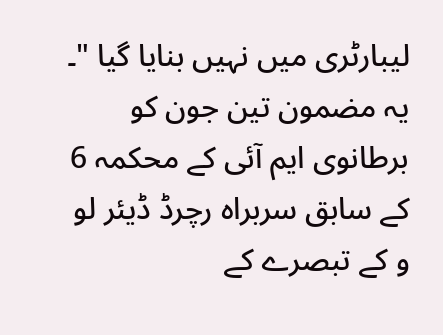لیبارٹری میں نہیں بنایا گیا "۔ یہ مضمون تین جون کو برطانوی ایم آئی کے محکمہ 6 کے سابق سربراہ رچرڈ ڈیئر لو و کے تبصرے کے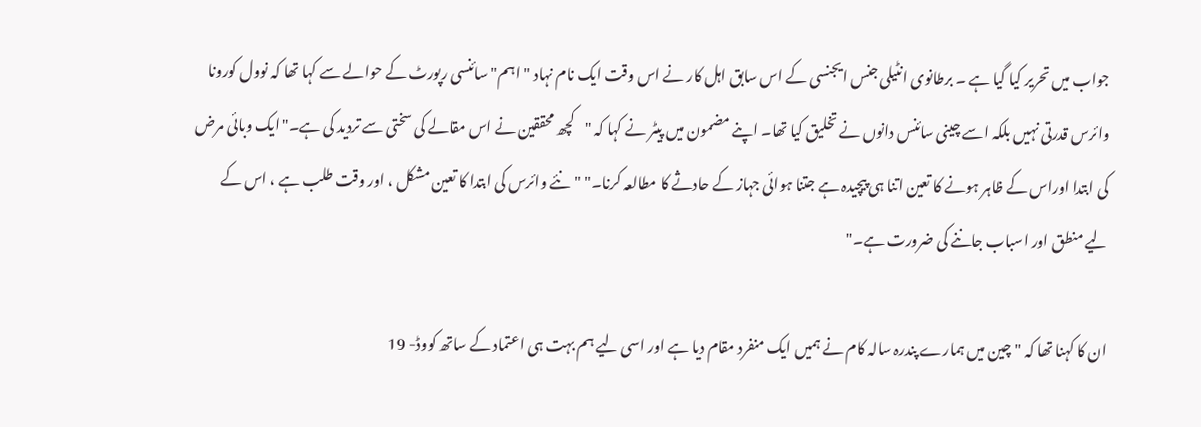جواب میں تحریر کیا گیا ہے ۔ برطانوی انٹیلی جنس ایجنسی کے اس سابق اہل کار نے اس وقت ایک نام نہاد "اہم" سائنسی رپورٹ کے حوالے سے کہا تھا کہ نوول کورونا وائرس قدرتی نہیں بلکہ اسے چینی سائنس دانوں نے تخلیق کیا تھا۔ اپنے مضمون میں پیٹر نے کہا کہ "کچھ محققین نے اس مقالے کی سختی سے تردید کی ہے۔"ایک وبائی مرض کی ابتدا اوراس کے ظاہر ہونے کا تعین اتنا ہی پیچیدہ ہے جتنا ہوائی جہاز کے حادثے کا مطالعہ کرنا۔" "نئے وائرس کی ابتدا کا تعین مشکل ، اور وقت طلب ہے ، اس کے لیے منطق اور اسباب جاننے کی ضرورت ہے۔"

ان کا کہنا تھا کہ "چین میں ہمارے پندرہ سالہ کام نے ہمیں ایک منفرد مقام دیا ہے اور اسی لیے ہم بہت ہی اعتماد کے ساتھ کووڈ- 19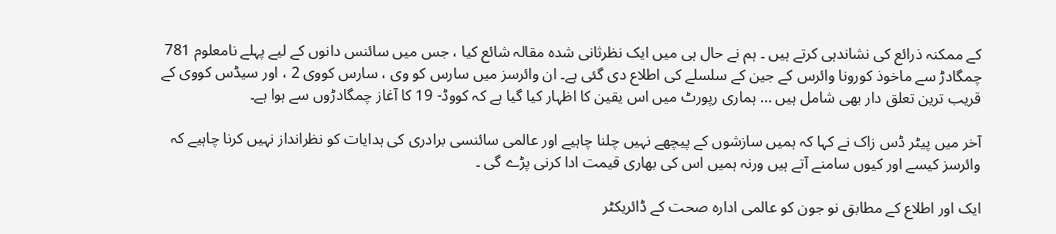کے ممکنہ ذرائع کی نشاندہی کرتے ہیں ۔ ہم نے حال ہی میں ایک نظرثانی شدہ مقالہ شائع کیا ، جس میں سائنس دانوں کے لیے پہلے نامعلوم 781 چمگادڑ سے ماخوذ کورونا وائرس کے جین کے سلسلے کی اطلاع دی گئی ہے۔ ان وائرسز میں سارس کو وی ، سارس کووی 2 ، اور سیڈس کووی کے قریب ترین تعلق دار بھی شامل ہیں ... ہماری رپورٹ میں اس یقین کا اظہار کیا گیا ہے کہ کووڈ- 19 کا آغاز چمگادڑوں سے ہوا ہے۔

آخر میں پیٹر ڈس زاک نے کہا کہ ہمیں سازشوں کے پیچھے نہیں چلنا چاہیے اور عالمی سائنسی برادری کی ہدایات کو نظرانداز نہیں کرنا چاہیے کہ وائرسز کیسے اور کیوں سامنے آتے ہیں ورنہ ہمیں اس کی بھاری قیمت ادا کرنی پڑے گی ۔

ایک اور اطلاع کے مطابق نو جون کو عالمی ادارہ صحت کے ڈائریکٹر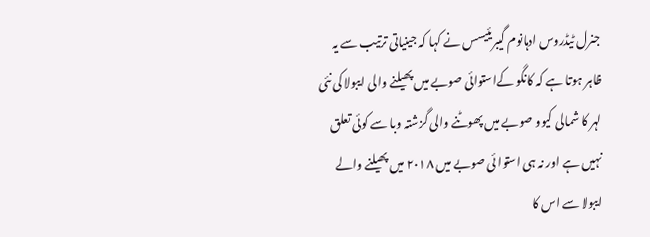جنرل ٹیڈروس ادہانوم گیبریئیسس نے کہا کہ جینیاتی ترتیب سے یہ ظاہر ہوتا ہے کہ کانگو کےاستوائی صوبے میں پھیلنے والی ایبولا کی نئی لہر کا شمالی کیوو صوبے میں پھوٹنے والی گزشتہ وبا سے کوئی تعلق نہیں ہے اور نہ ہی استوا ئی صوبے میں ۲۰۱۸ میں پھیلنے والے ایبولا سے اس کا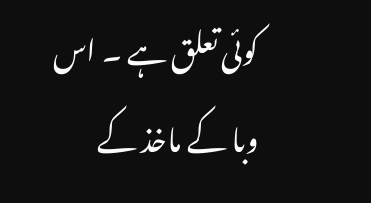کوئی تعلق ہے ۔ اس وبا کے ماخذ کے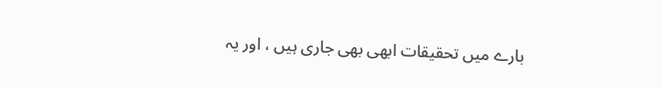بارے میں تحقیقات ابھی بھی جاری ہیں ، اور یہ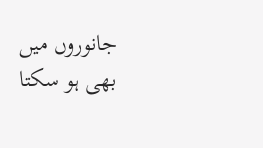جانوروں میں بھی ہو سکتا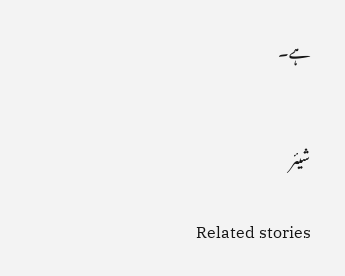ہے۔


شیئر

Related stories